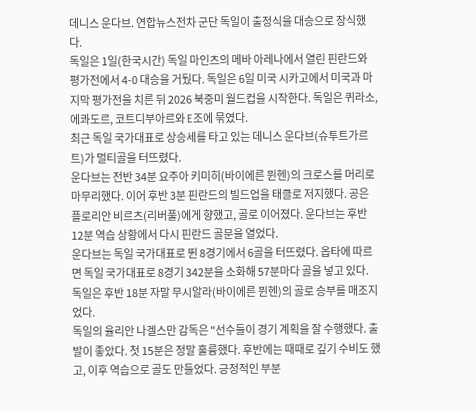데니스 운다브. 연합뉴스전차 군단 독일이 출정식을 대승으로 장식했다.
독일은 1일(한국시간) 독일 마인츠의 메바 아레나에서 열린 핀란드와 평가전에서 4-0 대승을 거뒀다. 독일은 6일 미국 시카고에서 미국과 마지막 평가전을 치른 뒤 2026 북중미 월드컵을 시작한다. 독일은 퀴라소, 에콰도르, 코트디부아르와 E조에 묶였다.
최근 독일 국가대표로 상승세를 타고 있는 데니스 운다브(슈투트가르트)가 멀티골을 터뜨렸다.
운다브는 전반 34분 요주아 키미히(바이에른 뮌헨)의 크로스를 머리로 마무리했다. 이어 후반 3분 핀란드의 빌드업을 태클로 저지했다. 공은 플로리안 비르츠(리버풀)에게 향했고, 골로 이어졌다. 운다브는 후반 12분 역습 상황에서 다시 핀란드 골문을 열었다.
운다브는 독일 국가대표로 뛴 8경기에서 6골을 터뜨렸다. 옵타에 따르면 독일 국가대표로 8경기 342분을 소화해 57분마다 골을 넣고 있다.
독일은 후반 18분 자말 무시알라(바이에른 뮌헨)의 골로 승부를 매조지었다.
독일의 율리안 나겔스만 감독은 "선수들이 경기 계획을 잘 수행했다. 출발이 좋았다. 첫 15분은 정말 훌륭했다. 후반에는 때때로 깊기 수비도 했고, 이후 역습으로 골도 만들었다. 긍정적인 부분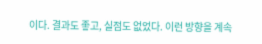이다. 결과도 좋고, 실점도 없었다. 이런 방향을 계속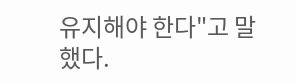유지해야 한다"고 말했다.